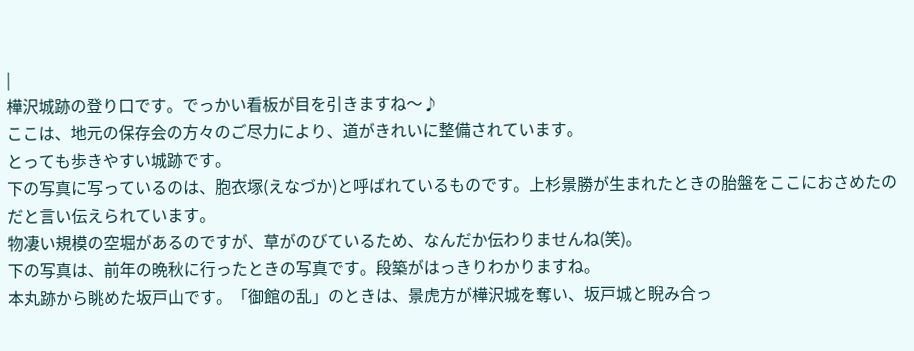|
樺沢城跡の登り口です。でっかい看板が目を引きますね〜♪
ここは、地元の保存会の方々のご尽力により、道がきれいに整備されています。
とっても歩きやすい城跡です。
下の写真に写っているのは、胞衣塚(えなづか)と呼ばれているものです。上杉景勝が生まれたときの胎盤をここにおさめたのだと言い伝えられています。
物凄い規模の空堀があるのですが、草がのびているため、なんだか伝わりませんね(笑)。
下の写真は、前年の晩秋に行ったときの写真です。段築がはっきりわかりますね。
本丸跡から眺めた坂戸山です。「御館の乱」のときは、景虎方が樺沢城を奪い、坂戸城と睨み合っ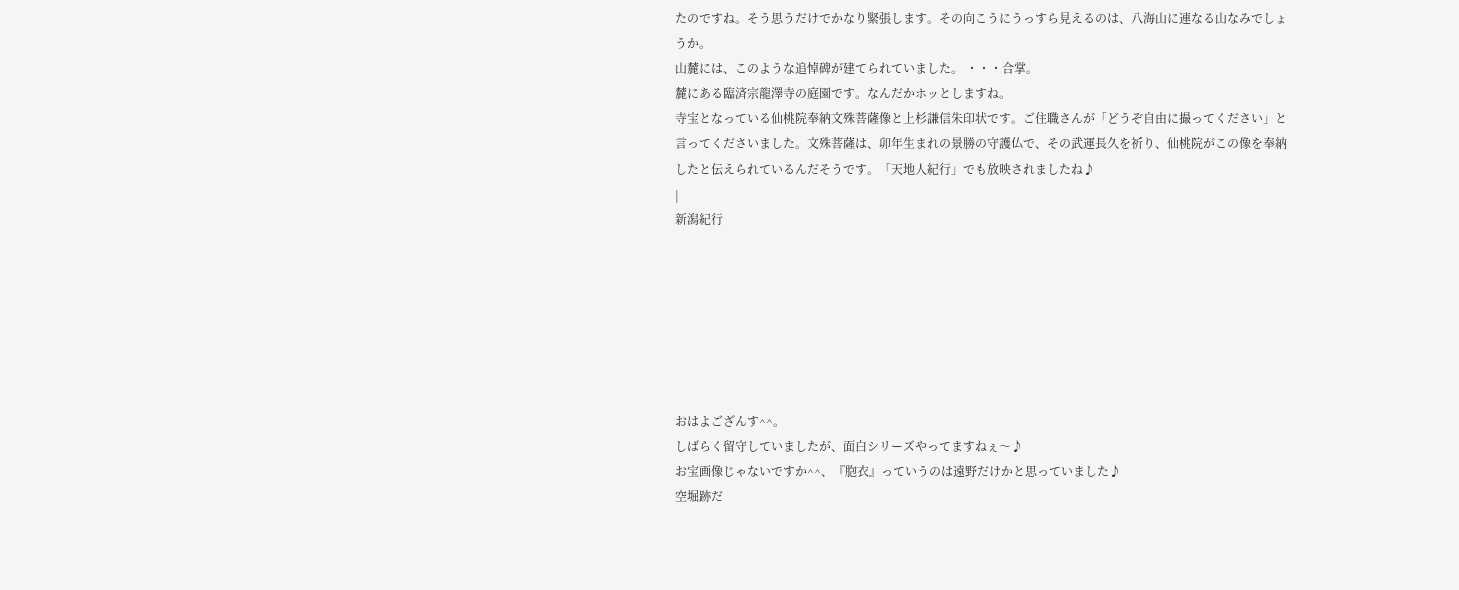たのですね。そう思うだけでかなり緊張します。その向こうにうっすら見えるのは、八海山に連なる山なみでしょうか。
山麓には、このような追悼碑が建てられていました。 ・・・合掌。
麓にある臨済宗龍澤寺の庭園です。なんだかホッとしますね。
寺宝となっている仙桃院奉納文殊菩薩像と上杉謙信朱印状です。ご住職さんが「どうぞ自由に撮ってください」と言ってくださいました。文殊菩薩は、卯年生まれの景勝の守護仏で、その武運長久を祈り、仙桃院がこの像を奉納したと伝えられているんだそうです。「天地人紀行」でも放映されましたね♪
|
新潟紀行







おはよござんす^^。
しばらく留守していましたが、面白シリーズやってますねぇ〜♪
お宝画像じゃないですか^^、『胞衣』っていうのは遠野だけかと思っていました♪
空堀跡だ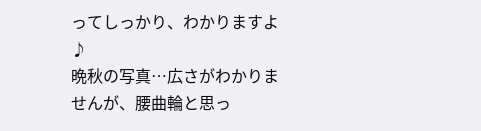ってしっかり、わかりますよ♪
晩秋の写真…広さがわかりませんが、腰曲輪と思っ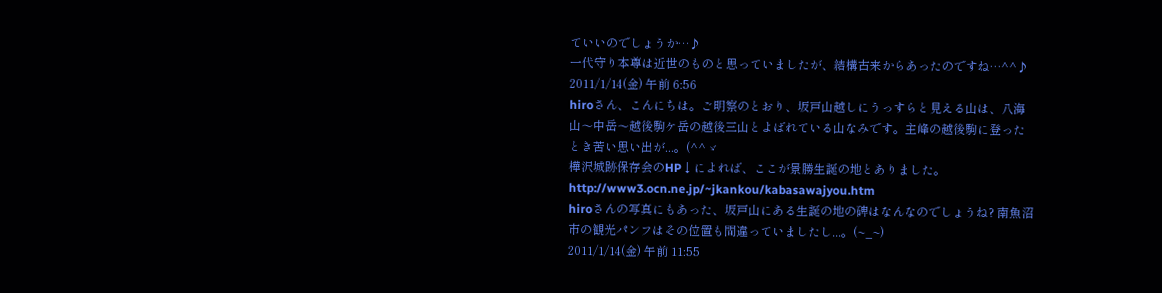ていいのでしょうか…♪
一代守り本尊は近世のものと思っていましたが、結構古来からあったのですね…^^♪
2011/1/14(金) 午前 6:56
hiroさん、こんにちは。ご明察のとおり、坂戸山越しにうっすらと見える山は、八海山〜中岳〜越後駒ケ岳の越後三山とよばれている山なみです。主峰の越後駒に登ったとき苦い思い出が...。(^^ゞ
樺沢城跡保存会のHP↓によれば、ここが景勝生誕の地とありました。http://www3.ocn.ne.jp/~jkankou/kabasawajyou.htm
hiroさんの写真にもあった、坂戸山にある生誕の地の碑はなんなのでしょうね? 南魚沼市の観光パンフはその位置も間違っていましたし...。(~_~)
2011/1/14(金) 午前 11:55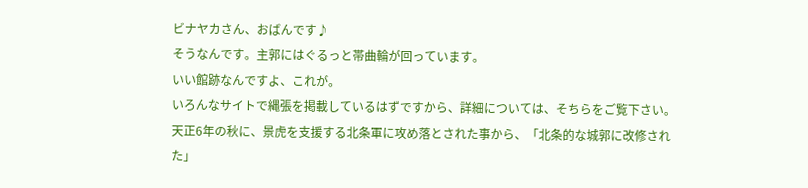ビナヤカさん、おばんです♪
そうなんです。主郭にはぐるっと帯曲輪が回っています。
いい館跡なんですよ、これが。
いろんなサイトで縄張を掲載しているはずですから、詳細については、そちらをご覧下さい。
天正6年の秋に、景虎を支援する北条軍に攻め落とされた事から、「北条的な城郭に改修された」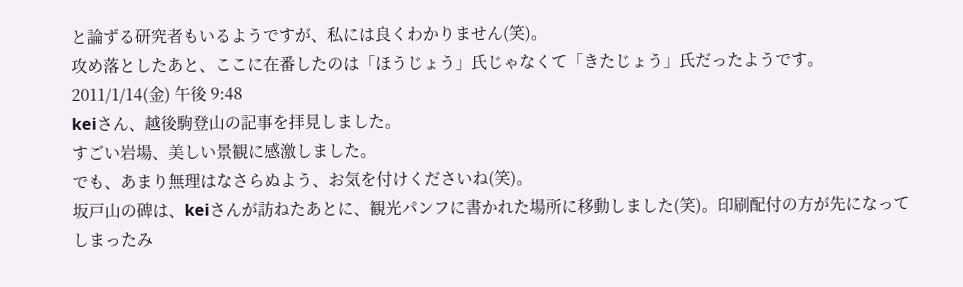と論ずる研究者もいるようですが、私には良くわかりません(笑)。
攻め落としたあと、ここに在番したのは「ほうじょう」氏じゃなくて「きたじょう」氏だったようです。
2011/1/14(金) 午後 9:48
keiさん、越後駒登山の記事を拝見しました。
すごい岩場、美しい景観に感激しました。
でも、あまり無理はなさらぬよう、お気を付けくださいね(笑)。
坂戸山の碑は、keiさんが訪ねたあとに、観光パンフに書かれた場所に移動しました(笑)。印刷配付の方が先になってしまったみ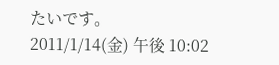たいです。
2011/1/14(金) 午後 10:02